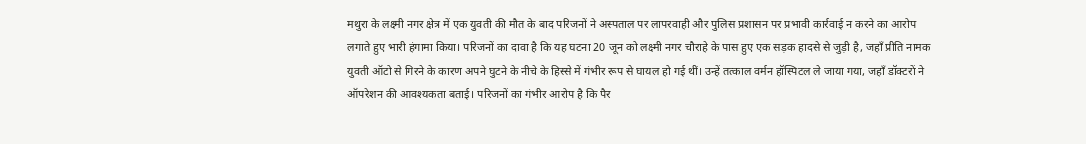मथुरा के लक्ष्मी नगर क्षेत्र में एक युवती की मौत के बाद परिजनों ने अस्पताल पर लापरवाही और पुलिस प्रशासन पर प्रभावी कार्रवाई न करने का आरोप लगाते हुए भारी हंगामा किया। परिजनों का दावा है कि यह घटना 20 जून को लक्ष्मी नगर चौराहे के पास हुए एक सड़क हादसे से जुड़ी है, जहाँ प्रीति नामक युवती ऑटो से गिरने के कारण अपने घुटने के नीचे के हिस्से में गंभीर रूप से घायल हो गई थीं। उन्हें तत्काल वर्मन हॉस्पिटल ले जाया गया, जहाँ डॉक्टरों ने ऑपरेशन की आवश्यकता बताई। परिजनों का गंभीर आरोप है कि पैर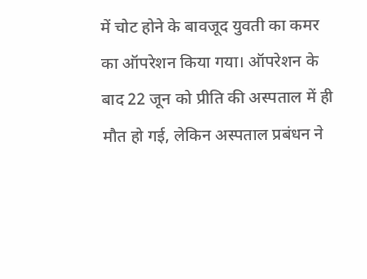में चोट होने के बावजूद युवती का कमर का ऑपरेशन किया गया। ऑपरेशन के बाद 22 जून को प्रीति की अस्पताल में ही मौत हो गई, लेकिन अस्पताल प्रबंधन ने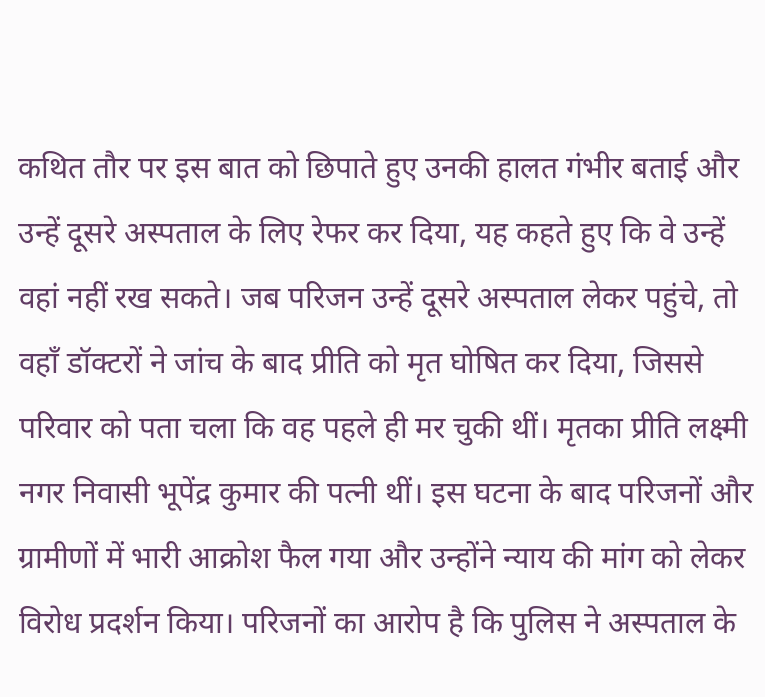कथित तौर पर इस बात को छिपाते हुए उनकी हालत गंभीर बताई और उन्हें दूसरे अस्पताल के लिए रेफर कर दिया, यह कहते हुए कि वे उन्हें वहां नहीं रख सकते। जब परिजन उन्हें दूसरे अस्पताल लेकर पहुंचे, तो वहाँ डॉक्टरों ने जांच के बाद प्रीति को मृत घोषित कर दिया, जिससे परिवार को पता चला कि वह पहले ही मर चुकी थीं। मृतका प्रीति लक्ष्मी नगर निवासी भूपेंद्र कुमार की पत्नी थीं। इस घटना के बाद परिजनों और ग्रामीणों में भारी आक्रोश फैल गया और उन्होंने न्याय की मांग को लेकर विरोध प्रदर्शन किया। परिजनों का आरोप है कि पुलिस ने अस्पताल के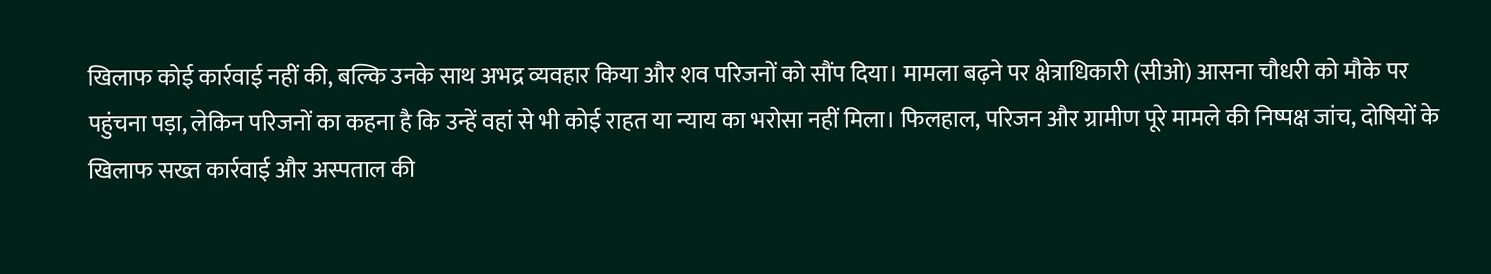खिलाफ कोई कार्रवाई नहीं की, बल्कि उनके साथ अभद्र व्यवहार किया और शव परिजनों को सौंप दिया। मामला बढ़ने पर क्षेत्राधिकारी (सीओ) आसना चौधरी को मौके पर पहुंचना पड़ा, लेकिन परिजनों का कहना है कि उन्हें वहां से भी कोई राहत या न्याय का भरोसा नहीं मिला। फिलहाल, परिजन और ग्रामीण पूरे मामले की निष्पक्ष जांच, दोषियों के खिलाफ सख्त कार्रवाई और अस्पताल की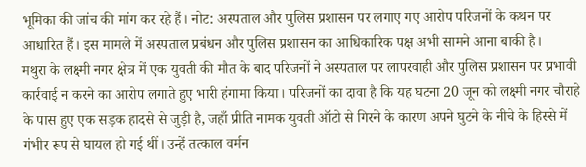भूमिका की जांच की मांग कर रहे हैं। नोट: अस्पताल और पुलिस प्रशासन पर लगाए गए आरोप परिजनों के कथन पर आधारित हैं। इस मामले में अस्पताल प्रबंधन और पुलिस प्रशासन का आधिकारिक पक्ष अभी सामने आना बाकी है।
मथुरा के लक्ष्मी नगर क्षेत्र में एक युवती की मौत के बाद परिजनों ने अस्पताल पर लापरवाही और पुलिस प्रशासन पर प्रभावी कार्रवाई न करने का आरोप लगाते हुए भारी हंगामा किया। परिजनों का दावा है कि यह घटना 20 जून को लक्ष्मी नगर चौराहे के पास हुए एक सड़क हादसे से जुड़ी है, जहाँ प्रीति नामक युवती ऑटो से गिरने के कारण अपने घुटने के नीचे के हिस्से में गंभीर रूप से घायल हो गई थीं। उन्हें तत्काल वर्मन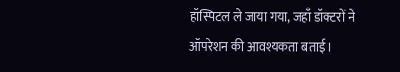हॉस्पिटल ले जाया गया, जहाँ डॉक्टरों ने ऑपरेशन की आवश्यकता बताई।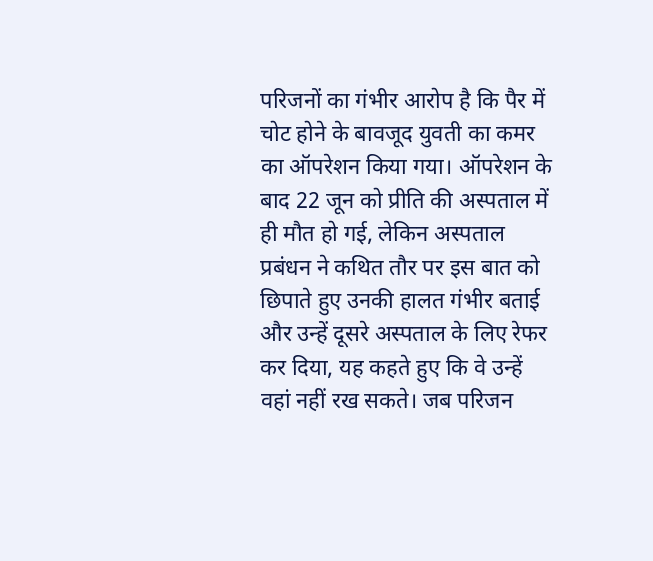परिजनों का गंभीर आरोप है कि पैर में चोट होने के बावजूद युवती का कमर का ऑपरेशन किया गया। ऑपरेशन के बाद 22 जून को प्रीति की अस्पताल में ही मौत हो गई, लेकिन अस्पताल प्रबंधन ने कथित तौर पर इस बात को छिपाते हुए उनकी हालत गंभीर बताई और उन्हें दूसरे अस्पताल के लिए रेफर कर दिया, यह कहते हुए कि वे उन्हें वहां नहीं रख सकते। जब परिजन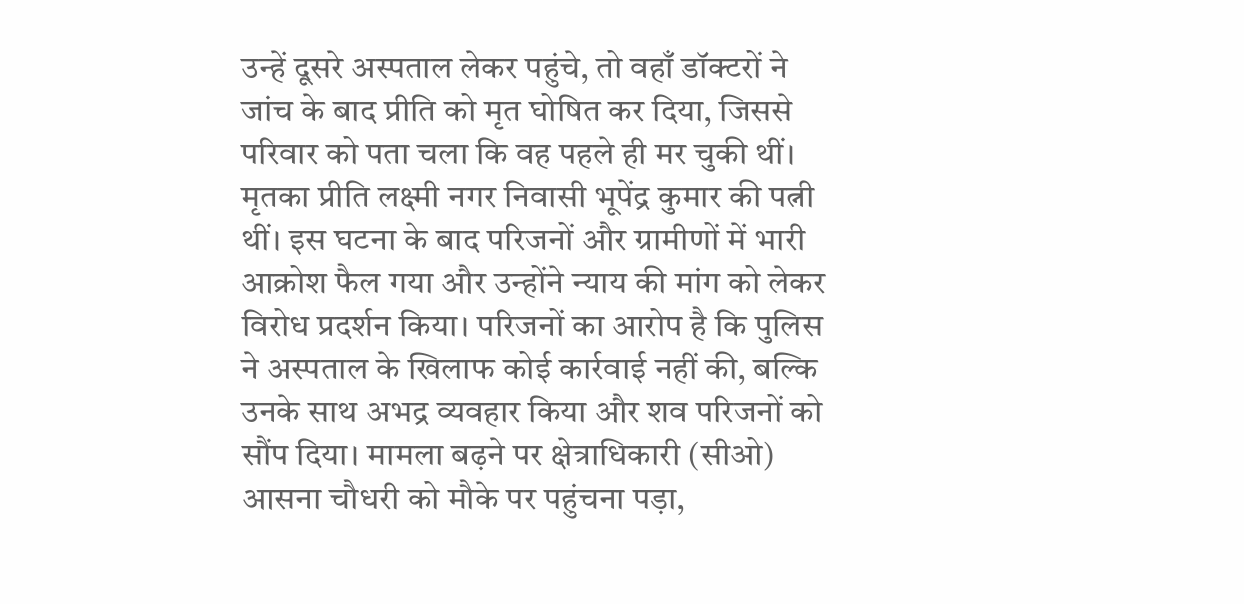उन्हें दूसरे अस्पताल लेकर पहुंचे, तो वहाँ डॉक्टरों ने जांच के बाद प्रीति को मृत घोषित कर दिया, जिससे परिवार को पता चला कि वह पहले ही मर चुकी थीं। मृतका प्रीति लक्ष्मी नगर निवासी भूपेंद्र कुमार की पत्नी थीं। इस घटना के बाद परिजनों और ग्रामीणों में भारी आक्रोश फैल गया और उन्होंने न्याय की मांग को लेकर विरोध प्रदर्शन किया। परिजनों का आरोप है कि पुलिस ने अस्पताल के खिलाफ कोई कार्रवाई नहीं की, बल्कि उनके साथ अभद्र व्यवहार किया और शव परिजनों को सौंप दिया। मामला बढ़ने पर क्षेत्राधिकारी (सीओ) आसना चौधरी को मौके पर पहुंचना पड़ा,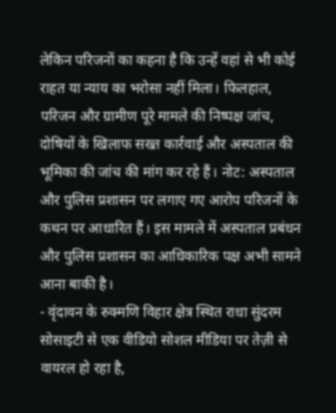लेकिन परिजनों का कहना है कि उन्हें वहां से भी कोई राहत या न्याय का भरोसा नहीं मिला। फिलहाल, परिजन और ग्रामीण पूरे मामले की निष्पक्ष जांच, दोषियों के खिलाफ सख्त कार्रवाई और अस्पताल की भूमिका की जांच की मांग कर रहे हैं। नोट: अस्पताल और पुलिस प्रशासन पर लगाए गए आरोप परिजनों के कथन पर आधारित हैं। इस मामले में अस्पताल प्रबंधन और पुलिस प्रशासन का आधिकारिक पक्ष अभी सामने आना बाकी है।
- वृंदावन के रुक्मणि विहार क्षेत्र स्थित राधा सुंदरम सोसाइटी से एक वीडियो सोशल मीडिया पर तेज़ी से वायरल हो रहा है,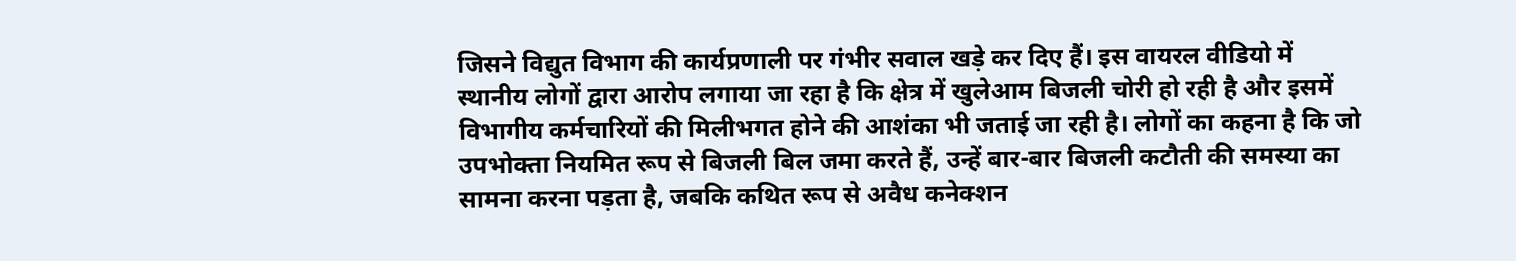जिसने विद्युत विभाग की कार्यप्रणाली पर गंभीर सवाल खड़े कर दिए हैं। इस वायरल वीडियो में स्थानीय लोगों द्वारा आरोप लगाया जा रहा है कि क्षेत्र में खुलेआम बिजली चोरी हो रही है और इसमें विभागीय कर्मचारियों की मिलीभगत होने की आशंका भी जताई जा रही है। लोगों का कहना है कि जो उपभोक्ता नियमित रूप से बिजली बिल जमा करते हैं, उन्हें बार-बार बिजली कटौती की समस्या का सामना करना पड़ता है, जबकि कथित रूप से अवैध कनेक्शन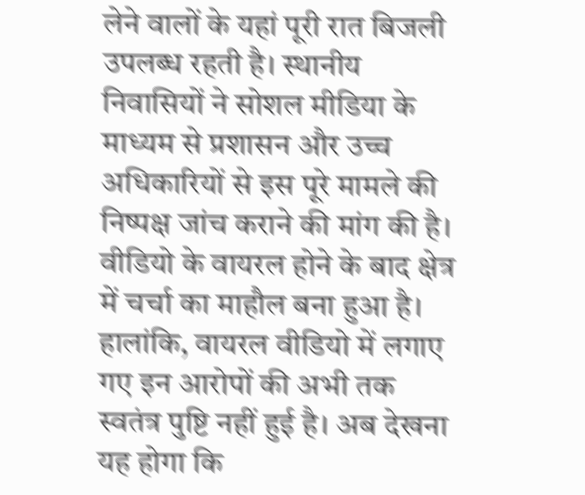लेने वालों के यहां पूरी रात बिजली उपलब्ध रहती है। स्थानीय निवासियों ने सोशल मीडिया के माध्यम से प्रशासन और उच्च अधिकारियों से इस पूरे मामले की निष्पक्ष जांच कराने की मांग की है। वीडियो के वायरल होने के बाद क्षेत्र में चर्चा का माहौल बना हुआ है। हालांकि, वायरल वीडियो में लगाए गए इन आरोपों की अभी तक स्वतंत्र पुष्टि नहीं हुई है। अब देखना यह होगा कि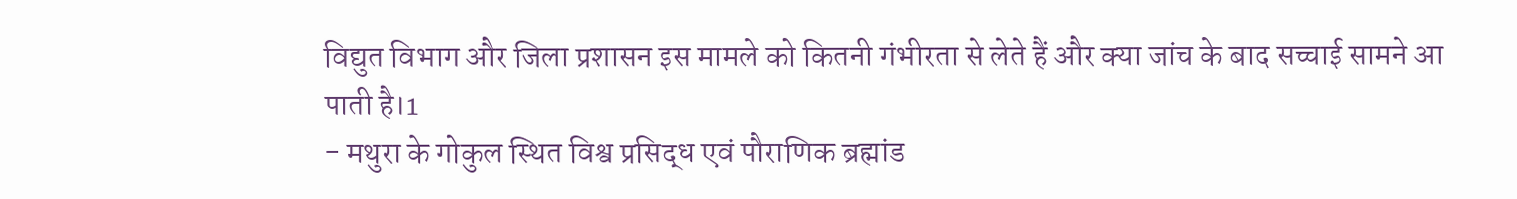विद्युत विभाग और जिला प्रशासन इस मामले को कितनी गंभीरता से लेते हैं और क्या जांच के बाद सच्चाई सामने आ पाती है।1
- मथुरा के गोकुल स्थित विश्व प्रसिद्ध एवं पौराणिक ब्रह्मांड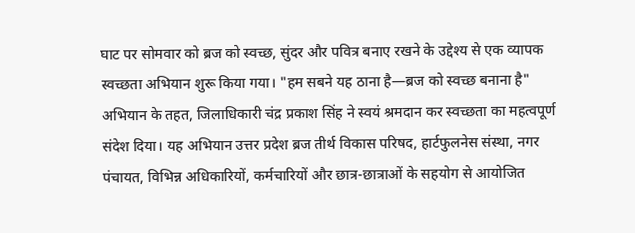घाट पर सोमवार को ब्रज को स्वच्छ, सुंदर और पवित्र बनाए रखने के उद्देश्य से एक व्यापक स्वच्छता अभियान शुरू किया गया। "हम सबने यह ठाना है—ब्रज को स्वच्छ बनाना है" अभियान के तहत, जिलाधिकारी चंद्र प्रकाश सिंह ने स्वयं श्रमदान कर स्वच्छता का महत्वपूर्ण संदेश दिया। यह अभियान उत्तर प्रदेश ब्रज तीर्थ विकास परिषद, हार्टफुलनेस संस्था, नगर पंचायत, विभिन्न अधिकारियों, कर्मचारियों और छात्र-छात्राओं के सहयोग से आयोजित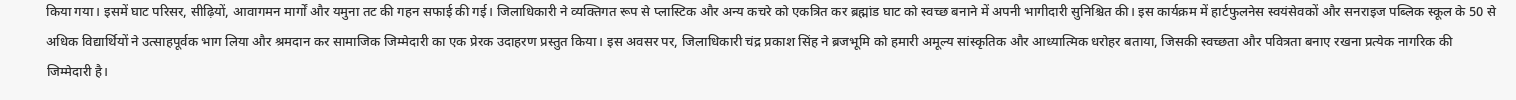किया गया। इसमें घाट परिसर, सीढ़ियों, आवागमन मार्गों और यमुना तट की गहन सफाई की गई। जिलाधिकारी ने व्यक्तिगत रूप से प्लास्टिक और अन्य कचरे को एकत्रित कर ब्रह्मांड घाट को स्वच्छ बनाने में अपनी भागीदारी सुनिश्चित की। इस कार्यक्रम में हार्टफुलनेस स्वयंसेवकों और सनराइज पब्लिक स्कूल के 50 से अधिक विद्यार्थियों ने उत्साहपूर्वक भाग लिया और श्रमदान कर सामाजिक जिम्मेदारी का एक प्रेरक उदाहरण प्रस्तुत किया। इस अवसर पर, जिलाधिकारी चंद्र प्रकाश सिंह ने ब्रजभूमि को हमारी अमूल्य सांस्कृतिक और आध्यात्मिक धरोहर बताया, जिसकी स्वच्छता और पवित्रता बनाए रखना प्रत्येक नागरिक की जिम्मेदारी है।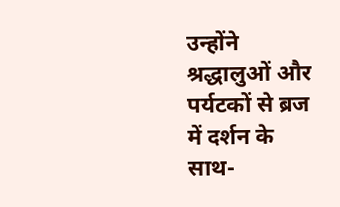उन्होंने श्रद्धालुओं और पर्यटकों से ब्रज में दर्शन के साथ-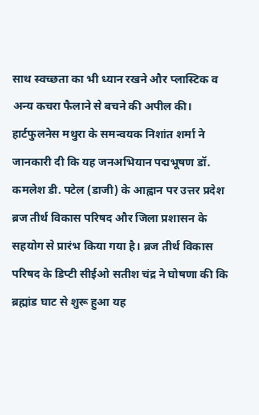साथ स्वच्छता का भी ध्यान रखने और प्लास्टिक व अन्य कचरा फैलाने से बचने की अपील की। हार्टफुलनेस मथुरा के समन्वयक निशांत शर्मा ने जानकारी दी कि यह जनअभियान पद्मभूषण डॉ. कमलेश डी. पटेल (डाजी) के आह्वान पर उत्तर प्रदेश ब्रज तीर्थ विकास परिषद और जिला प्रशासन के सहयोग से प्रारंभ किया गया है। ब्रज तीर्थ विकास परिषद के डिप्टी सीईओ सतीश चंद्र ने घोषणा की कि ब्रह्मांड घाट से शुरू हुआ यह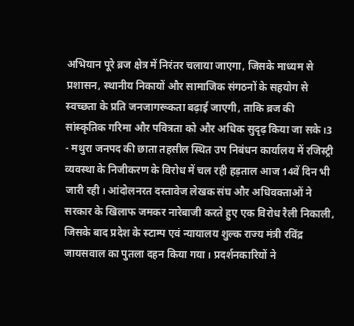अभियान पूरे ब्रज क्षेत्र में निरंतर चलाया जाएगा, जिसके माध्यम से प्रशासन, स्थानीय निकायों और सामाजिक संगठनों के सहयोग से स्वच्छता के प्रति जनजागरूकता बढ़ाई जाएगी, ताकि ब्रज की सांस्कृतिक गरिमा और पवित्रता को और अधिक सुदृढ़ किया जा सके।3
- मथुरा जनपद की छाता तहसील स्थित उप निबंधन कार्यालय में रजिस्ट्री व्यवस्था के निजीकरण के विरोध में चल रही हड़ताल आज 14वें दिन भी जारी रही। आंदोलनरत दस्तावेज लेखक संघ और अधिवक्ताओं ने सरकार के खिलाफ जमकर नारेबाजी करते हुए एक विरोध रैली निकाली, जिसके बाद प्रदेश के स्टाम्प एवं न्यायालय शुल्क राज्य मंत्री रविंद्र जायसवाल का पुतला दहन किया गया। प्रदर्शनकारियों ने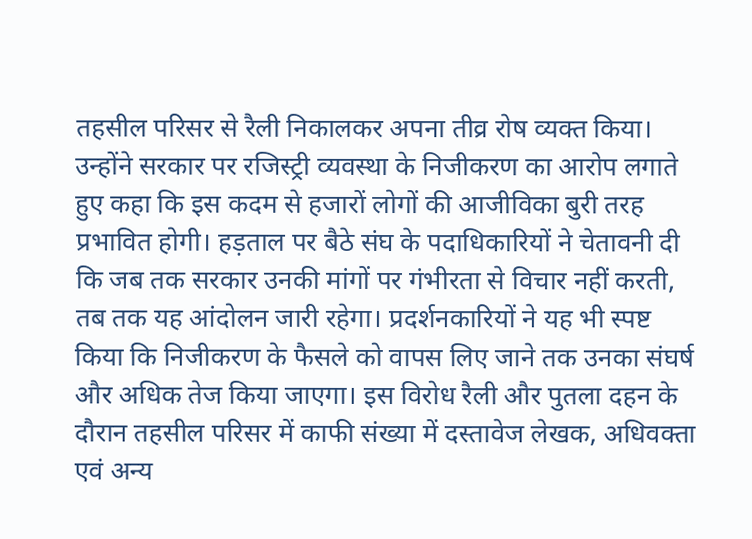तहसील परिसर से रैली निकालकर अपना तीव्र रोष व्यक्त किया। उन्होंने सरकार पर रजिस्ट्री व्यवस्था के निजीकरण का आरोप लगाते हुए कहा कि इस कदम से हजारों लोगों की आजीविका बुरी तरह प्रभावित होगी। हड़ताल पर बैठे संघ के पदाधिकारियों ने चेतावनी दी कि जब तक सरकार उनकी मांगों पर गंभीरता से विचार नहीं करती, तब तक यह आंदोलन जारी रहेगा। प्रदर्शनकारियों ने यह भी स्पष्ट किया कि निजीकरण के फैसले को वापस लिए जाने तक उनका संघर्ष और अधिक तेज किया जाएगा। इस विरोध रैली और पुतला दहन के दौरान तहसील परिसर में काफी संख्या में दस्तावेज लेखक, अधिवक्ता एवं अन्य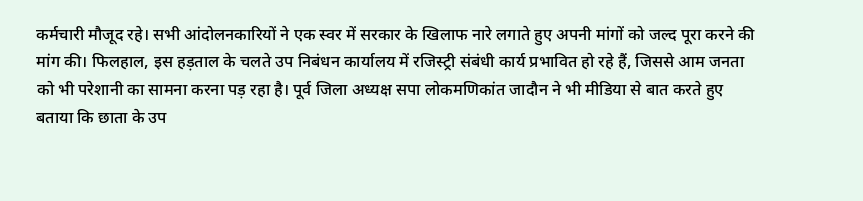कर्मचारी मौजूद रहे। सभी आंदोलनकारियों ने एक स्वर में सरकार के खिलाफ नारे लगाते हुए अपनी मांगों को जल्द पूरा करने की मांग की। फिलहाल, इस हड़ताल के चलते उप निबंधन कार्यालय में रजिस्ट्री संबंधी कार्य प्रभावित हो रहे हैं, जिससे आम जनता को भी परेशानी का सामना करना पड़ रहा है। पूर्व जिला अध्यक्ष सपा लोकमणिकांत जादौन ने भी मीडिया से बात करते हुए बताया कि छाता के उप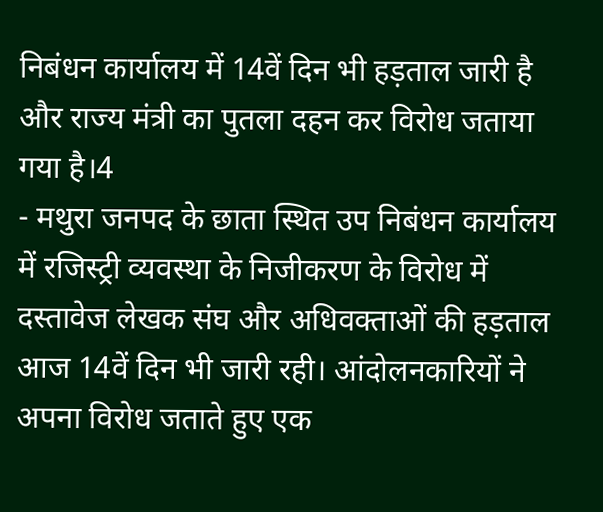निबंधन कार्यालय में 14वें दिन भी हड़ताल जारी है और राज्य मंत्री का पुतला दहन कर विरोध जताया गया है।4
- मथुरा जनपद के छाता स्थित उप निबंधन कार्यालय में रजिस्ट्री व्यवस्था के निजीकरण के विरोध में दस्तावेज लेखक संघ और अधिवक्ताओं की हड़ताल आज 14वें दिन भी जारी रही। आंदोलनकारियों ने अपना विरोध जताते हुए एक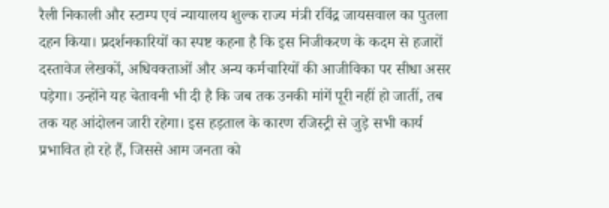रैली निकाली और स्टाम्प एवं न्यायालय शुल्क राज्य मंत्री रविंद्र जायसवाल का पुतला दहन किया। प्रदर्शनकारियों का स्पष्ट कहना है कि इस निजीकरण के कदम से हजारों दस्तावेज लेखकों, अधिवक्ताओं और अन्य कर्मचारियों की आजीविका पर सीधा असर पड़ेगा। उन्होंने यह चेतावनी भी दी है कि जब तक उनकी मांगें पूरी नहीं हो जातीं, तब तक यह आंदोलन जारी रहेगा। इस हड़ताल के कारण रजिस्ट्री से जुड़े सभी कार्य प्रभावित हो रहे हैं, जिससे आम जनता को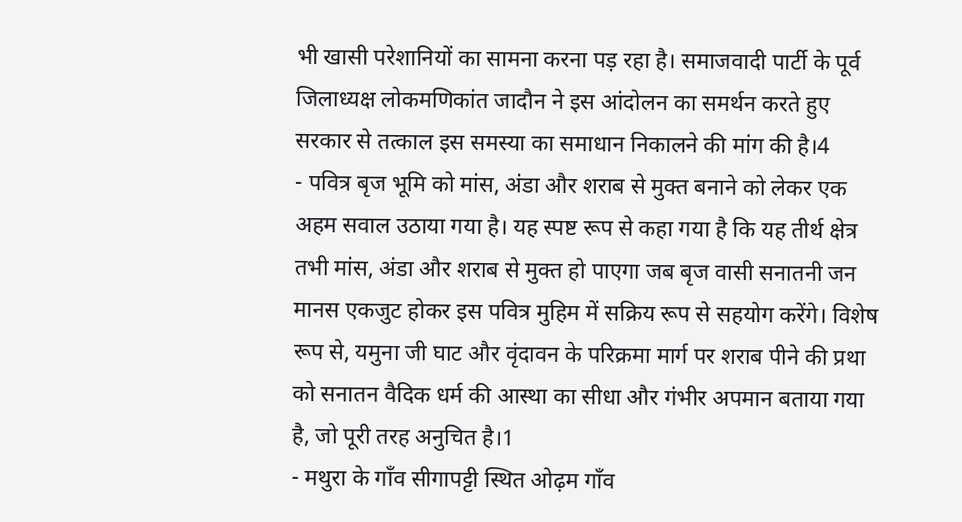भी खासी परेशानियों का सामना करना पड़ रहा है। समाजवादी पार्टी के पूर्व जिलाध्यक्ष लोकमणिकांत जादौन ने इस आंदोलन का समर्थन करते हुए सरकार से तत्काल इस समस्या का समाधान निकालने की मांग की है।4
- पवित्र बृज भूमि को मांस, अंडा और शराब से मुक्त बनाने को लेकर एक अहम सवाल उठाया गया है। यह स्पष्ट रूप से कहा गया है कि यह तीर्थ क्षेत्र तभी मांस, अंडा और शराब से मुक्त हो पाएगा जब बृज वासी सनातनी जन मानस एकजुट होकर इस पवित्र मुहिम में सक्रिय रूप से सहयोग करेंगे। विशेष रूप से, यमुना जी घाट और वृंदावन के परिक्रमा मार्ग पर शराब पीने की प्रथा को सनातन वैदिक धर्म की आस्था का सीधा और गंभीर अपमान बताया गया है, जो पूरी तरह अनुचित है।1
- मथुरा के गाँव सीगापट्टी स्थित ओढ़म गाँव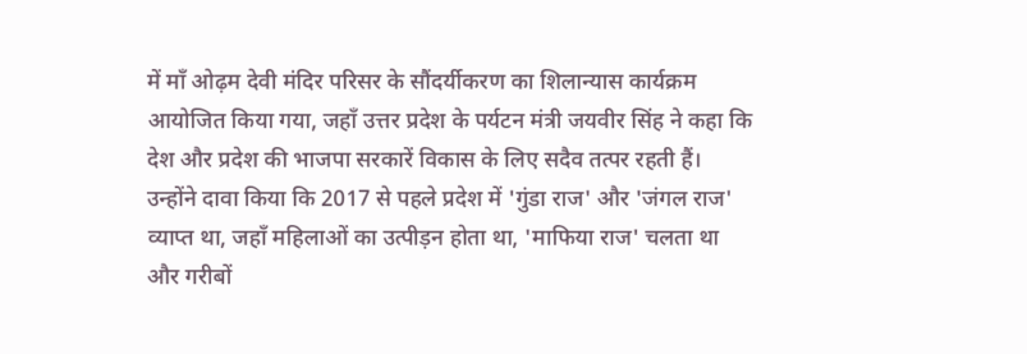में माँ ओढ़म देवी मंदिर परिसर के सौंदर्यीकरण का शिलान्यास कार्यक्रम आयोजित किया गया, जहाँ उत्तर प्रदेश के पर्यटन मंत्री जयवीर सिंह ने कहा कि देश और प्रदेश की भाजपा सरकारें विकास के लिए सदैव तत्पर रहती हैं। उन्होंने दावा किया कि 2017 से पहले प्रदेश में 'गुंडा राज' और 'जंगल राज' व्याप्त था, जहाँ महिलाओं का उत्पीड़न होता था, 'माफिया राज' चलता था और गरीबों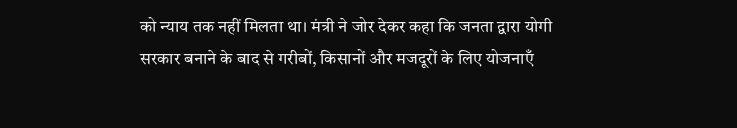को न्याय तक नहीं मिलता था। मंत्री ने जोर देकर कहा कि जनता द्वारा योगी सरकार बनाने के बाद से गरीबों, किसानों और मजदूरों के लिए योजनाएँ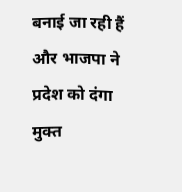बनाई जा रही हैं और भाजपा ने प्रदेश को दंगा मुक्त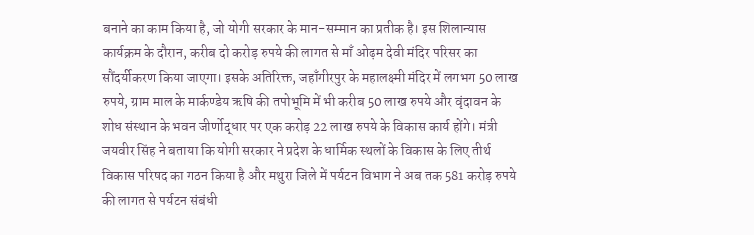बनाने का काम किया है, जो योगी सरकार के मान-सम्मान का प्रतीक है। इस शिलान्यास कार्यक्रम के दौरान, करीब दो करोड़ रुपये की लागत से माँ ओढ़म देवी मंदिर परिसर का सौंदर्यीकरण किया जाएगा। इसके अतिरिक्त, जहाँगीरपुर के महालक्ष्मी मंदिर में लगभग 50 लाख रुपये, ग्राम माल के मार्कण्डेय ऋषि की तपोभूमि में भी करीब 50 लाख रुपये और वृंदावन के शोध संस्थान के भवन जीर्णोद्धार पर एक करोड़ 22 लाख रुपये के विकास कार्य होंगे। मंत्री जयवीर सिंह ने बताया कि योगी सरकार ने प्रदेश के धार्मिक स्थलों के विकास के लिए तीर्थ विकास परिषद का गठन किया है और मथुरा जिले में पर्यटन विभाग ने अब तक 581 करोड़ रुपये की लागत से पर्यटन संबंधी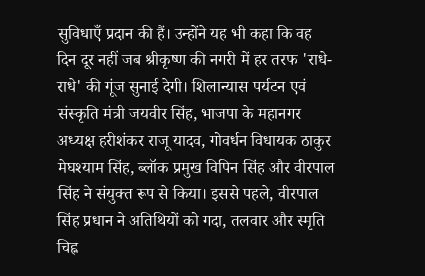सुविधाएँ प्रदान की हैं। उन्होंने यह भी कहा कि वह दिन दूर नहीं जब श्रीकृष्ण की नगरी में हर तरफ 'राधे-राधे' की गूंज सुनाई देगी। शिलान्यास पर्यटन एवं संस्कृति मंत्री जयवीर सिंह, भाजपा के महानगर अध्यक्ष हरीशंकर राजू यादव, गोवर्धन विधायक ठाकुर मेघश्याम सिंह, ब्लॉक प्रमुख विपिन सिंह और वीरपाल सिंह ने संयुक्त रूप से किया। इससे पहले, वीरपाल सिंह प्रधान ने अतिथियों को गदा, तलवार और स्मृति चिह्न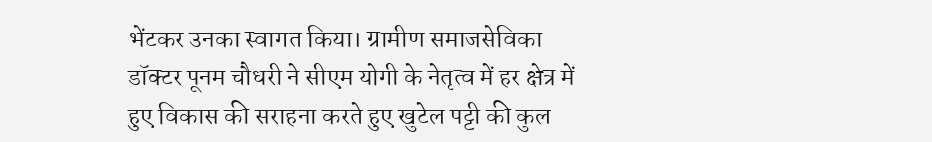भेंटकर उनका स्वागत किया। ग्रामीण समाजसेविका डॉक्टर पूनम चौधरी ने सीएम योगी के नेतृत्व में हर क्षेत्र में हुए विकास की सराहना करते हुए खुटेल पट्टी की कुल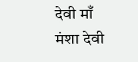देवी माँ मंशा देवी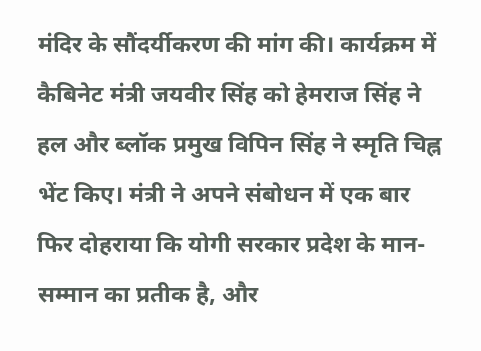मंदिर के सौंदर्यीकरण की मांग की। कार्यक्रम में कैबिनेट मंत्री जयवीर सिंह को हेमराज सिंह ने हल और ब्लॉक प्रमुख विपिन सिंह ने स्मृति चिह्न भेंट किए। मंत्री ने अपने संबोधन में एक बार फिर दोहराया कि योगी सरकार प्रदेश के मान-सम्मान का प्रतीक है, और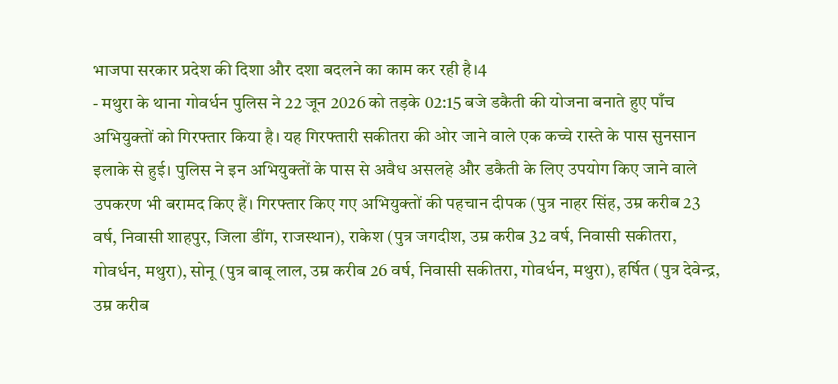भाजपा सरकार प्रदेश की दिशा और दशा बदलने का काम कर रही है।4
- मथुरा के थाना गोवर्धन पुलिस ने 22 जून 2026 को तड़के 02:15 बजे डकैती की योजना बनाते हुए पाँच अभियुक्तों को गिरफ्तार किया है। यह गिरफ्तारी सकीतरा की ओर जाने वाले एक कच्चे रास्ते के पास सुनसान इलाके से हुई। पुलिस ने इन अभियुक्तों के पास से अवैध असलहे और डकैती के लिए उपयोग किए जाने वाले उपकरण भी बरामद किए हैं। गिरफ्तार किए गए अभियुक्तों की पहचान दीपक (पुत्र नाहर सिंह, उम्र करीब 23 वर्ष, निवासी शाहपुर, जिला डींग, राजस्थान), राकेश (पुत्र जगदीश, उम्र करीब 32 वर्ष, निवासी सकीतरा, गोवर्धन, मथुरा), सोनू (पुत्र बाबू लाल, उम्र करीब 26 वर्ष, निवासी सकीतरा, गोवर्धन, मथुरा), हर्षित (पुत्र देवेन्द्र, उम्र करीब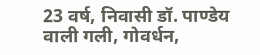23 वर्ष, निवासी डॉ. पाण्डेय वाली गली, गोवर्धन,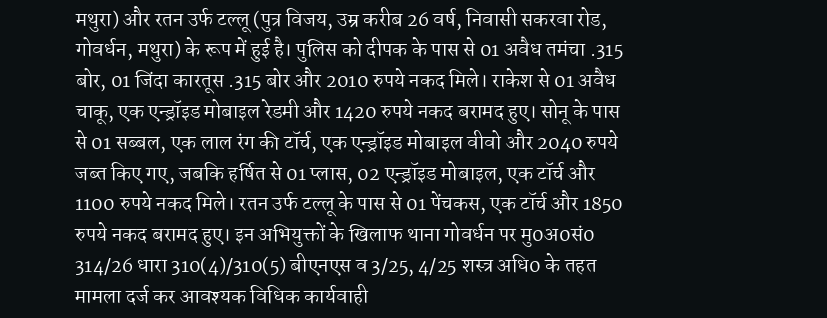मथुरा) और रतन उर्फ टल्लू (पुत्र विजय, उम्र करीब 26 वर्ष, निवासी सकरवा रोड, गोवर्धन, मथुरा) के रूप में हुई है। पुलिस को दीपक के पास से 01 अवैध तमंचा .315 बोर, 01 जिंदा कारतूस .315 बोर और 2010 रुपये नकद मिले। राकेश से 01 अवैध चाकू, एक एन्ड्रॉइड मोबाइल रेडमी और 1420 रुपये नकद बरामद हुए। सोनू के पास से 01 सब्बल, एक लाल रंग की टॉर्च, एक एन्ड्रॉइड मोबाइल वीवो और 2040 रुपये जब्त किए गए, जबकि हर्षित से 01 प्लास, 02 एन्ड्रॉइड मोबाइल, एक टॉर्च और 1100 रुपये नकद मिले। रतन उर्फ टल्लू के पास से 01 पेंचकस, एक टॉर्च और 1850 रुपये नकद बरामद हुए। इन अभियुक्तों के खिलाफ थाना गोवर्धन पर मु0अ0सं0 314/26 धारा 310(4)/310(5) बीएनएस व 3/25, 4/25 शस्त्र अधि0 के तहत मामला दर्ज कर आवश्यक विधिक कार्यवाही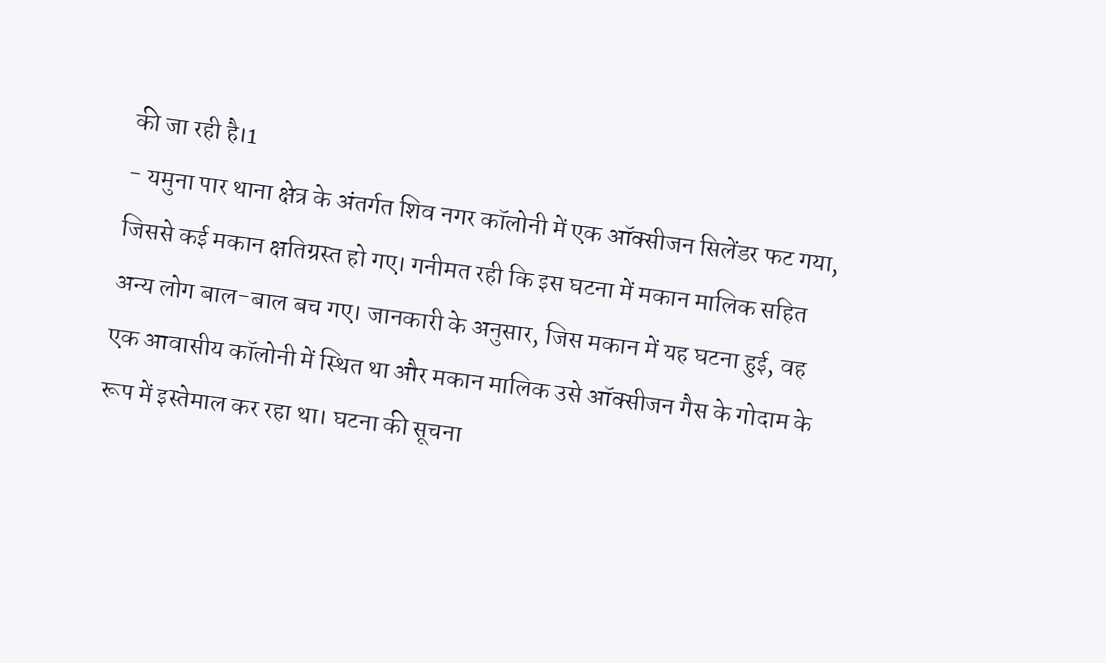की जा रही है।1
- यमुना पार थाना क्षेत्र के अंतर्गत शिव नगर कॉलोनी में एक ऑक्सीजन सिलेंडर फट गया, जिससे कई मकान क्षतिग्रस्त हो गए। गनीमत रही कि इस घटना में मकान मालिक सहित अन्य लोग बाल-बाल बच गए। जानकारी के अनुसार, जिस मकान में यह घटना हुई, वह एक आवासीय कॉलोनी में स्थित था और मकान मालिक उसे ऑक्सीजन गैस के गोदाम के रूप में इस्तेमाल कर रहा था। घटना की सूचना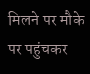मिलने पर मौके पर पहुंचकर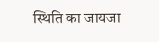स्थिति का जायजा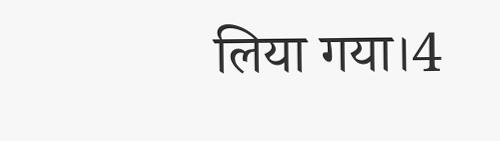लिया गया।4